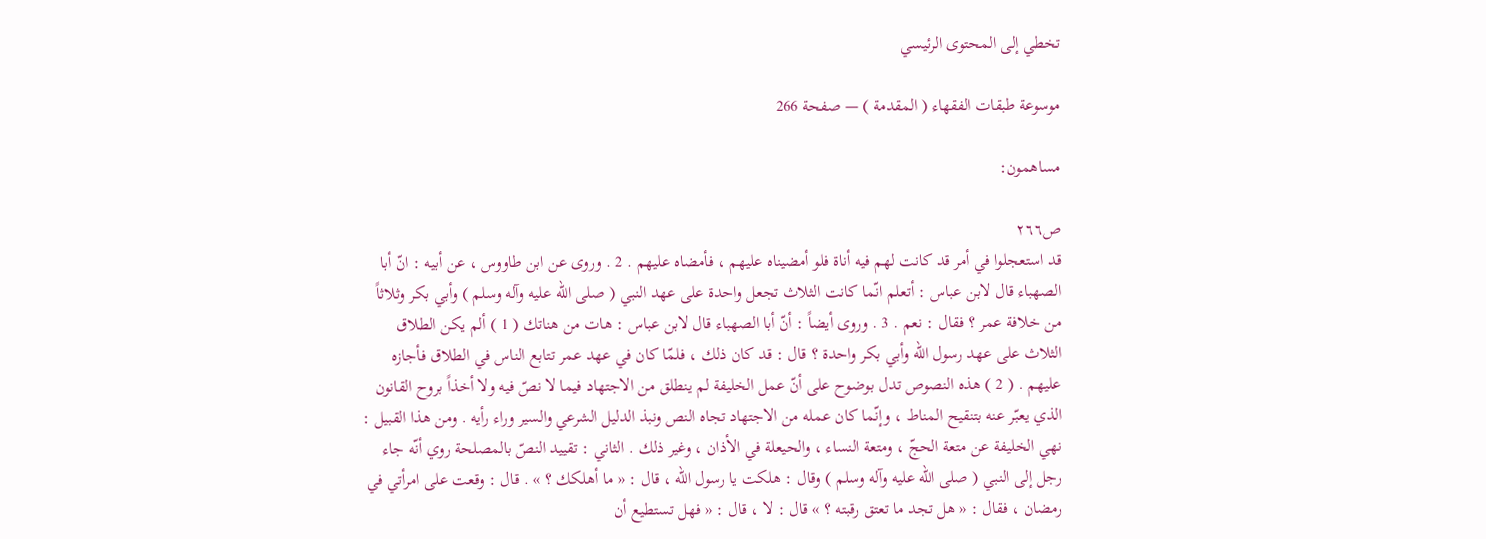تخطي إلى المحتوى الرئيسي

موسوعة طبقات الفقهاء ( المقدمة ) — صفحة 266

مساهمون:

ص٢٦٦
قد استعجلوا في أمر قد كانت لهم فيه أناة فلو أمضيناه عليهم ، فأمضاه عليهم . 2 . وروى عن ابن طاووس ، عن أبيه : انّ أبا الصهباء قال لابن عباس : أتعلم انّما كانت الثلاث تجعل واحدة على عهد النبي ( صلى الله عليه وآله وسلم ) وأبي بكر وثلاثاً من خلافة عمر ؟ فقال : نعم . 3 . وروى أيضاً : أنّ أبا الصهباء قال لابن عباس : هات من هناتك ( 1 ) ألم يكن الطلاق الثلاث على عهد رسول اللّه وأبي بكر واحدة ؟ قال : قد كان ذلك ، فلمّا كان في عهد عمر تتابع الناس في الطلاق فأجازه عليهم . ( 2 ) هذه النصوص تدل بوضوح على أنّ عمل الخليفة لم ينطلق من الاجتهاد فيما لا نصّ فيه ولا أخذاً بروح القانون الذي يعبّر عنه بتنقيح المناط ، وإنّما كان عمله من الاجتهاد تجاه النص ونبذ الدليل الشرعي والسير وراء رأيه . ومن هذا القبيل : نهي الخليفة عن متعة الحجّ ، ومتعة النساء ، والحيعلة في الأذان ، وغير ذلك . الثاني : تقييد النصّ بالمصلحة روي أنّه جاء رجل إلى النبي ( صلى الله عليه وآله وسلم ) وقال : هلكت يا رسول اللّه ، قال : « ما أهلكك ؟ » . قال : وقعت على امرأتي في رمضان ، فقال : « هل تجد ما تعتق رقبته ؟ » قال : لا ، قال : « فهل تستطيع أن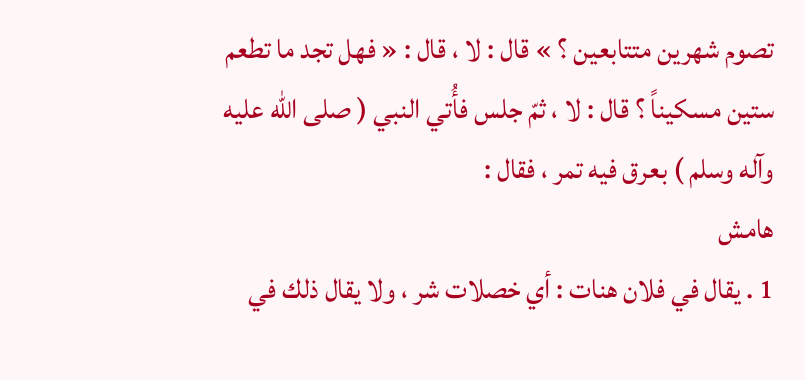تصوم شهرين متتابعين ؟ » قال : لا ، قال : « فهل تجد ما تطعم ستين مسكيناً ؟ قال : لا ، ثمّ جلس فأُتي النبي ( صلى الله عليه وآله وسلم ) بعرق فيه تمر ، فقال :
هامش
1 . يقال في فلان هنات : أي خصلات شر ، ولا يقال ذلك في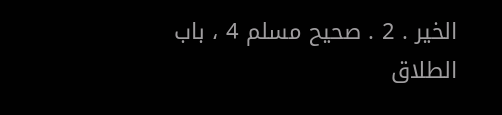الخير . 2 . صحيح مسلم 4 ، باب الطلاق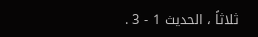ثلاثاً ، الحديث 1 - 3 .